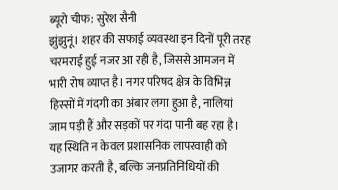ब्यूरो चीफ: सुरेश सैनी
झुंझुनूं। शहर की सफाई व्यवस्था इन दिनों पूरी तरह चरमराई हुई नजर आ रही है, जिससे आमजन में भारी रोष व्याप्त है। नगर परिषद क्षेत्र के विभिन्न हिस्सों में गंदगी का अंबार लगा हुआ है, नालियां जाम पड़ी हैं और सड़कों पर गंदा पानी बह रहा है। यह स्थिति न केवल प्रशासनिक लापरवाही को उजागर करती है, बल्कि जनप्रतिनिधियों की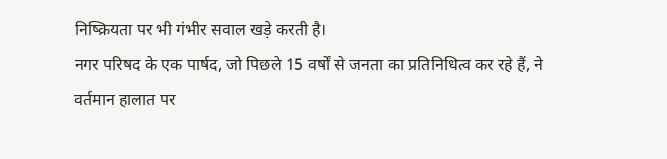निष्क्रियता पर भी गंभीर सवाल खड़े करती है।
नगर परिषद के एक पार्षद, जो पिछले 15 वर्षों से जनता का प्रतिनिधित्व कर रहे हैं, ने वर्तमान हालात पर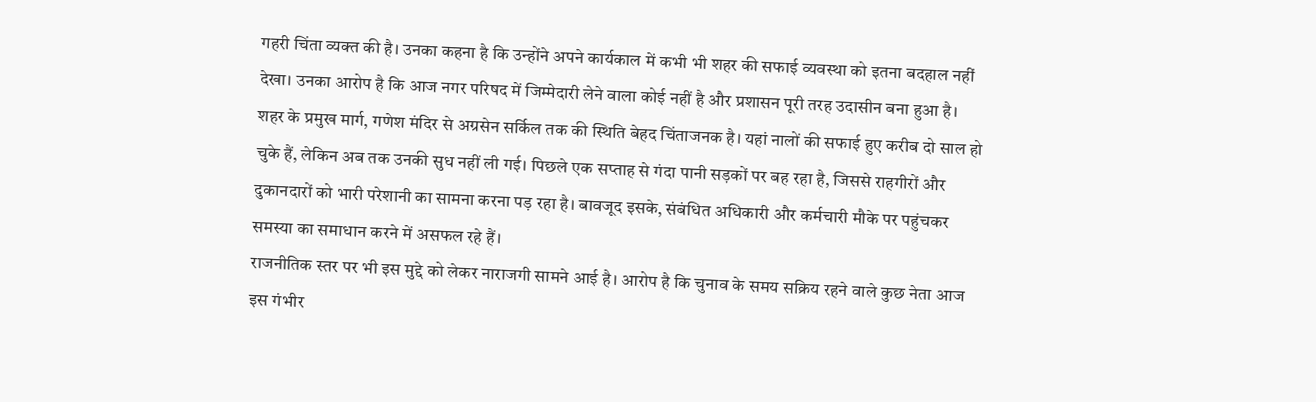गहरी चिंता व्यक्त की है। उनका कहना है कि उन्होंने अपने कार्यकाल में कभी भी शहर की सफाई व्यवस्था को इतना बदहाल नहीं देखा। उनका आरोप है कि आज नगर परिषद में जिम्मेदारी लेने वाला कोई नहीं है और प्रशासन पूरी तरह उदासीन बना हुआ है।
शहर के प्रमुख मार्ग, गणेश मंदिर से अग्रसेन सर्किल तक की स्थिति बेहद चिंताजनक है। यहां नालों की सफाई हुए करीब दो साल हो चुके हैं, लेकिन अब तक उनकी सुध नहीं ली गई। पिछले एक सप्ताह से गंदा पानी सड़कों पर बह रहा है, जिससे राहगीरों और दुकानदारों को भारी परेशानी का सामना करना पड़ रहा है। बावजूद इसके, संबंधित अधिकारी और कर्मचारी मौके पर पहुंचकर समस्या का समाधान करने में असफल रहे हैं।
राजनीतिक स्तर पर भी इस मुद्दे को लेकर नाराजगी सामने आई है। आरोप है कि चुनाव के समय सक्रिय रहने वाले कुछ नेता आज इस गंभीर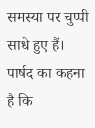समस्या पर चुप्पी साधे हुए हैं। पार्षद का कहना है कि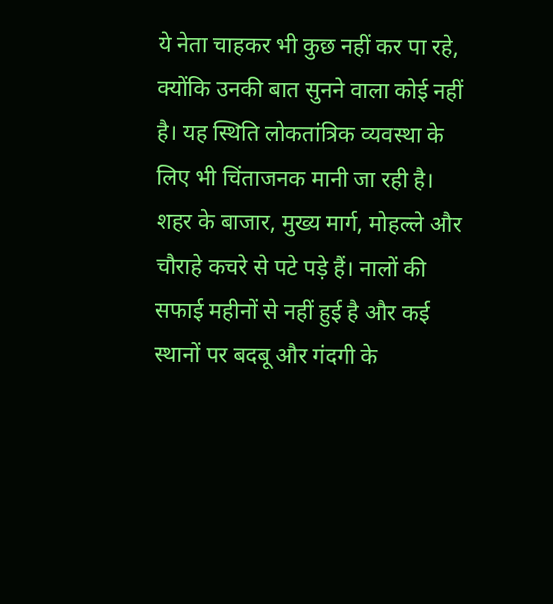ये नेता चाहकर भी कुछ नहीं कर पा रहे, क्योंकि उनकी बात सुनने वाला कोई नहीं है। यह स्थिति लोकतांत्रिक व्यवस्था के लिए भी चिंताजनक मानी जा रही है।
शहर के बाजार, मुख्य मार्ग, मोहल्ले और चौराहे कचरे से पटे पड़े हैं। नालों की सफाई महीनों से नहीं हुई है और कई स्थानों पर बदबू और गंदगी के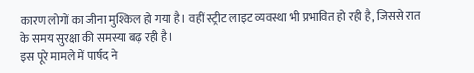कारण लोगों का जीना मुश्किल हो गया है। वहीं स्ट्रीट लाइट व्यवस्था भी प्रभावित हो रही है, जिससे रात के समय सुरक्षा की समस्या बढ़ रही है।
इस पूरे मामले में पार्षद ने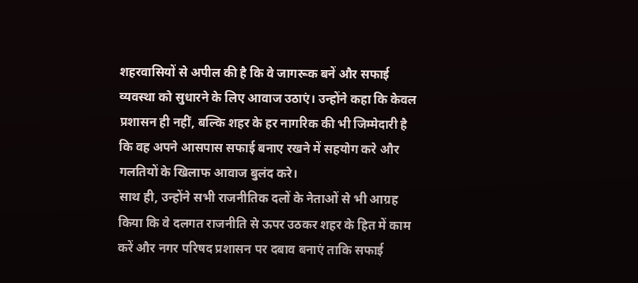शहरवासियों से अपील की है कि वे जागरूक बनें और सफाई व्यवस्था को सुधारने के लिए आवाज उठाएं। उन्होंने कहा कि केवल प्रशासन ही नहीं, बल्कि शहर के हर नागरिक की भी जिम्मेदारी है कि वह अपने आसपास सफाई बनाए रखने में सहयोग करे और गलतियों के खिलाफ आवाज बुलंद करे।
साथ ही, उन्होंने सभी राजनीतिक दलों के नेताओं से भी आग्रह किया कि वे दलगत राजनीति से ऊपर उठकर शहर के हित में काम करें और नगर परिषद प्रशासन पर दबाव बनाएं ताकि सफाई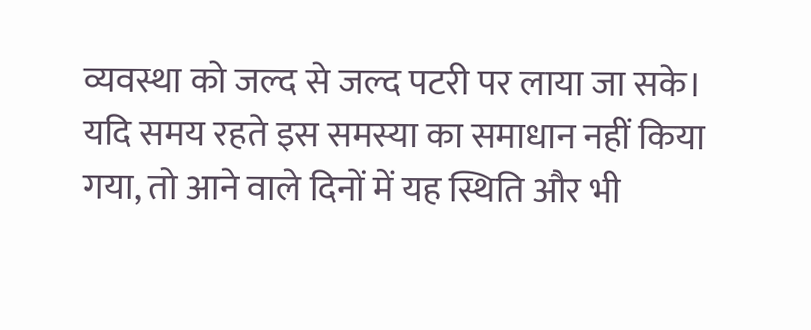व्यवस्था को जल्द से जल्द पटरी पर लाया जा सके।
यदि समय रहते इस समस्या का समाधान नहीं किया गया, तो आने वाले दिनों में यह स्थिति और भी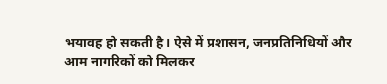भयावह हो सकती है। ऐसे में प्रशासन, जनप्रतिनिधियों और आम नागरिकों को मिलकर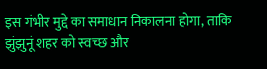इस गंभीर मुद्दे का समाधान निकालना होगा, ताकि झुंझुनूं शहर को स्वच्छ और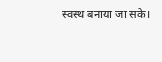स्वस्थ बनाया जा सके।